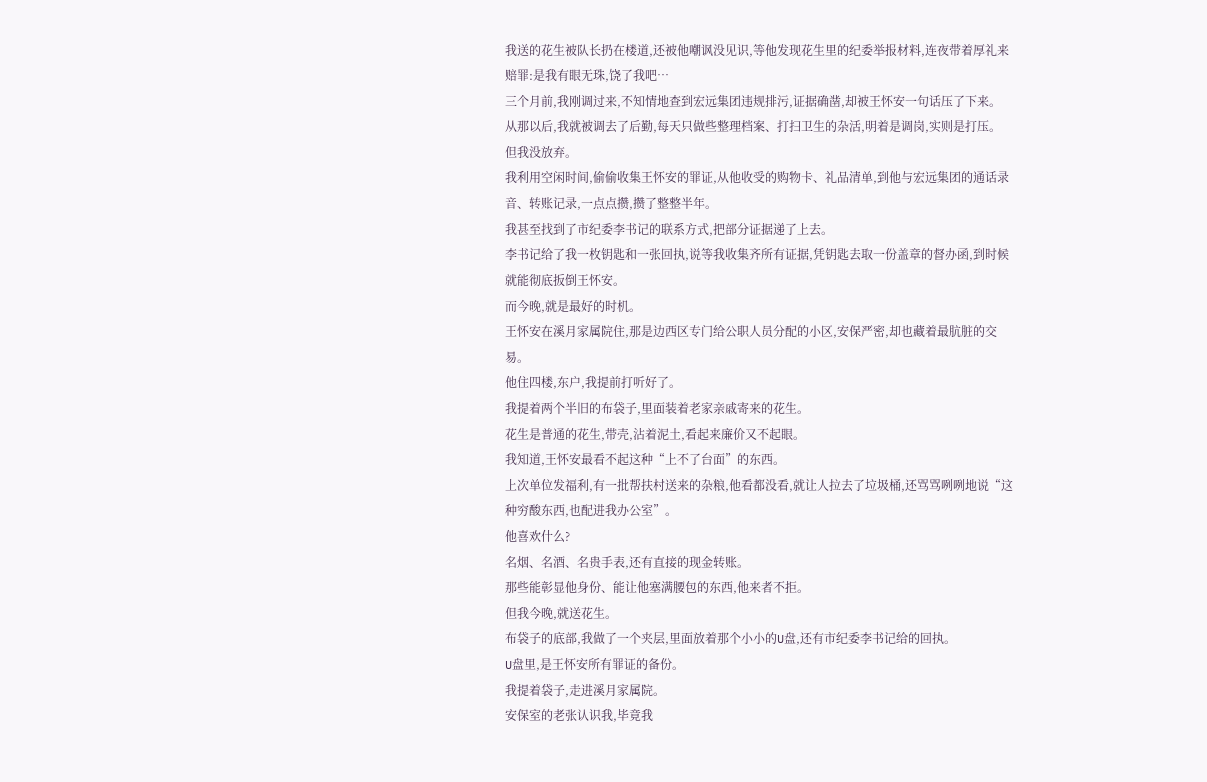我送的花生被队长扔在楼道,还被他嘲讽没见识,等他发现花生里的纪委举报材料,连夜带着厚礼来赔罪:是我有眼无珠,饶了我吧…
三个月前,我刚调过来,不知情地查到宏远集团违规排污,证据确凿,却被王怀安一句话压了下来。
从那以后,我就被调去了后勤,每天只做些整理档案、打扫卫生的杂活,明着是调岗,实则是打压。
但我没放弃。
我利用空闲时间,偷偷收集王怀安的罪证,从他收受的购物卡、礼品清单,到他与宏远集团的通话录音、转账记录,一点点攒,攒了整整半年。
我甚至找到了市纪委李书记的联系方式,把部分证据递了上去。
李书记给了我一枚钥匙和一张回执,说等我收集齐所有证据,凭钥匙去取一份盖章的督办函,到时候就能彻底扳倒王怀安。
而今晚,就是最好的时机。
王怀安在溪月家属院住,那是边西区专门给公职人员分配的小区,安保严密,却也藏着最肮脏的交易。
他住四楼,东户,我提前打听好了。
我提着两个半旧的布袋子,里面装着老家亲戚寄来的花生。
花生是普通的花生,带壳,沾着泥土,看起来廉价又不起眼。
我知道,王怀安最看不起这种“上不了台面”的东西。
上次单位发福利,有一批帮扶村送来的杂粮,他看都没看,就让人拉去了垃圾桶,还骂骂咧咧地说“这种穷酸东西,也配进我办公室”。
他喜欢什么?
名烟、名酒、名贵手表,还有直接的现金转账。
那些能彰显他身份、能让他塞满腰包的东西,他来者不拒。
但我今晚,就送花生。
布袋子的底部,我做了一个夹层,里面放着那个小小的U盘,还有市纪委李书记给的回执。
U盘里,是王怀安所有罪证的备份。
我提着袋子,走进溪月家属院。
安保室的老张认识我,毕竟我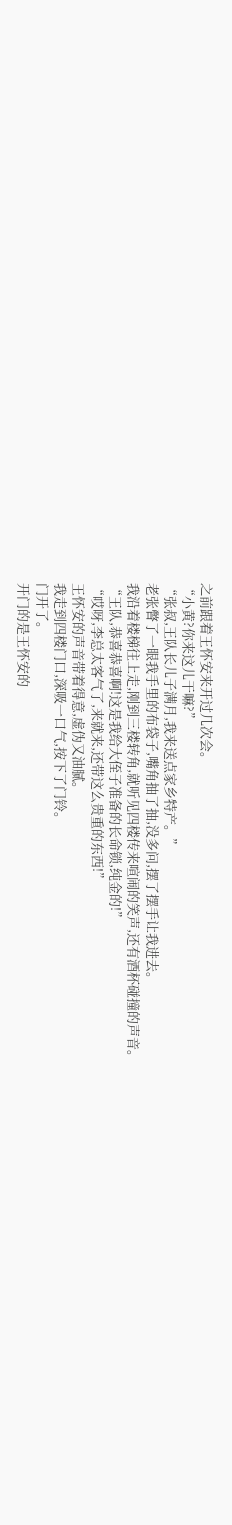之前跟着王怀安来开过几次会。
“小黄?你来这儿干嘛?”
“张叔,王队长儿子满月,我来送点家乡特产。”
老张瞥了一眼我手里的布袋子,嘴角抽了抽,没多问,摆了摆手让我进去。
我沿着楼梯往上走,刚到三楼转角,就听见四楼传来喧闹的笑声,还有酒杯碰撞的声音。
“王队,恭喜恭喜啊!这是我给大侄子准备的长命锁,纯金的!”
“哎呀,李总太客气了,来就来,还带这么贵重的东西!”
王怀安的声音带着得意,虚伪又油腻。
我走到四楼门口,深吸一口气,按下了门铃。
门开了。
开门的是王怀安的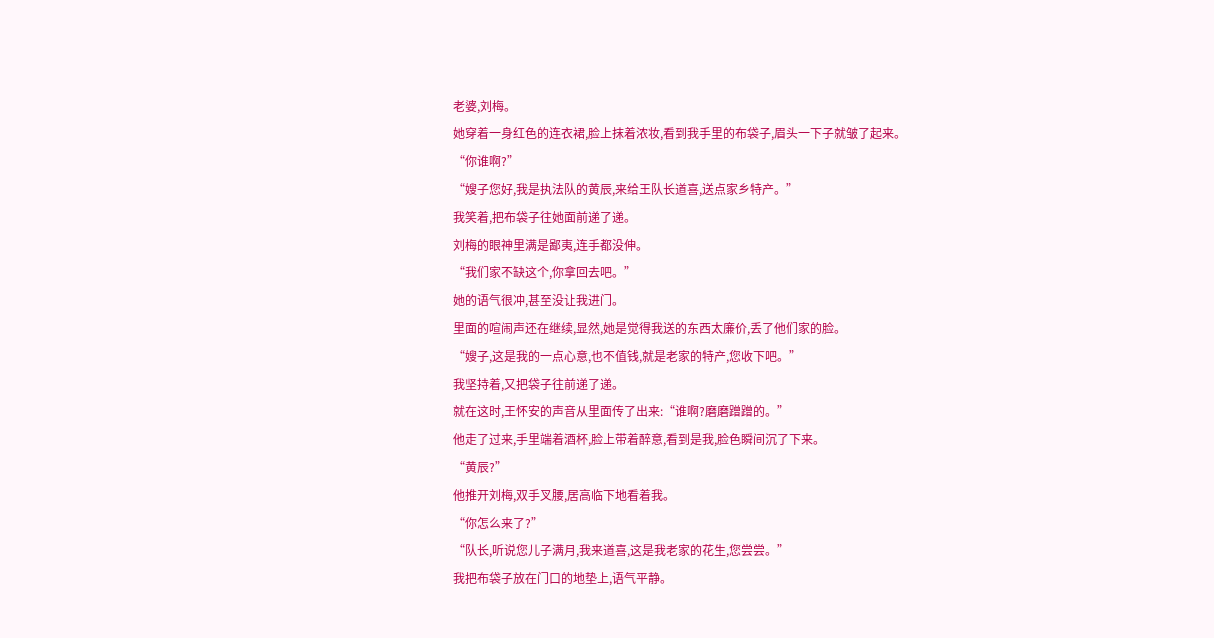老婆,刘梅。
她穿着一身红色的连衣裙,脸上抹着浓妆,看到我手里的布袋子,眉头一下子就皱了起来。
“你谁啊?”
“嫂子您好,我是执法队的黄辰,来给王队长道喜,送点家乡特产。”
我笑着,把布袋子往她面前递了递。
刘梅的眼神里满是鄙夷,连手都没伸。
“我们家不缺这个,你拿回去吧。”
她的语气很冲,甚至没让我进门。
里面的喧闹声还在继续,显然,她是觉得我送的东西太廉价,丢了他们家的脸。
“嫂子,这是我的一点心意,也不值钱,就是老家的特产,您收下吧。”
我坚持着,又把袋子往前递了递。
就在这时,王怀安的声音从里面传了出来:“谁啊?磨磨蹭蹭的。”
他走了过来,手里端着酒杯,脸上带着醉意,看到是我,脸色瞬间沉了下来。
“黄辰?”
他推开刘梅,双手叉腰,居高临下地看着我。
“你怎么来了?”
“队长,听说您儿子满月,我来道喜,这是我老家的花生,您尝尝。”
我把布袋子放在门口的地垫上,语气平静。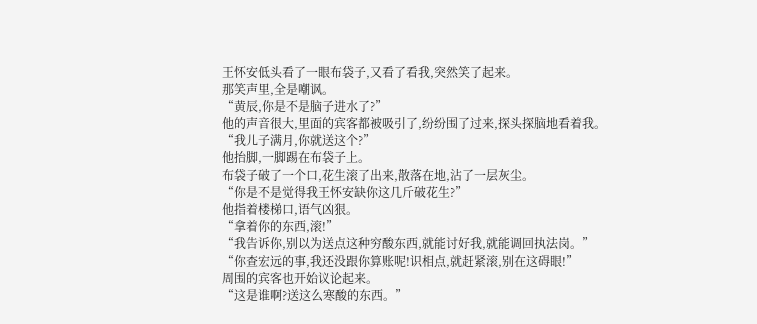王怀安低头看了一眼布袋子,又看了看我,突然笑了起来。
那笑声里,全是嘲讽。
“黄辰,你是不是脑子进水了?”
他的声音很大,里面的宾客都被吸引了,纷纷围了过来,探头探脑地看着我。
“我儿子满月,你就送这个?”
他抬脚,一脚踢在布袋子上。
布袋子破了一个口,花生滚了出来,散落在地,沾了一层灰尘。
“你是不是觉得我王怀安缺你这几斤破花生?”
他指着楼梯口,语气凶狠。
“拿着你的东西,滚!”
“我告诉你,别以为送点这种穷酸东西,就能讨好我,就能调回执法岗。”
“你查宏远的事,我还没跟你算账呢!识相点,就赶紧滚,别在这碍眼!”
周围的宾客也开始议论起来。
“这是谁啊?送这么寒酸的东西。”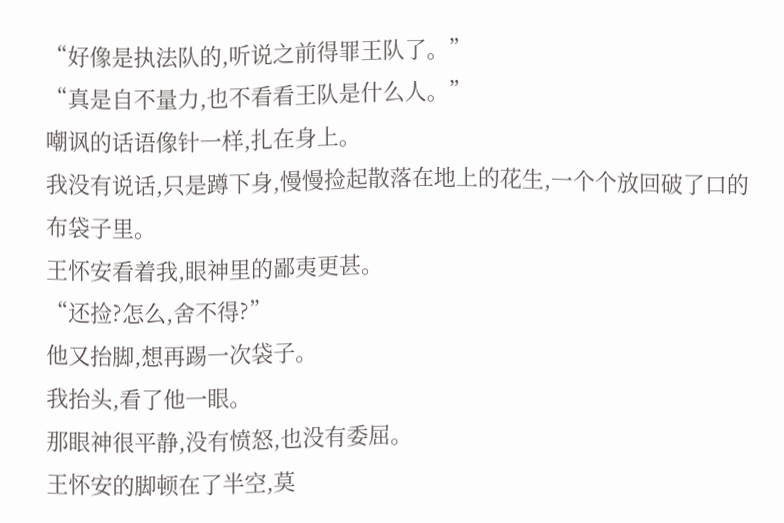“好像是执法队的,听说之前得罪王队了。”
“真是自不量力,也不看看王队是什么人。”
嘲讽的话语像针一样,扎在身上。
我没有说话,只是蹲下身,慢慢捡起散落在地上的花生,一个个放回破了口的布袋子里。
王怀安看着我,眼神里的鄙夷更甚。
“还捡?怎么,舍不得?”
他又抬脚,想再踢一次袋子。
我抬头,看了他一眼。
那眼神很平静,没有愤怒,也没有委屈。
王怀安的脚顿在了半空,莫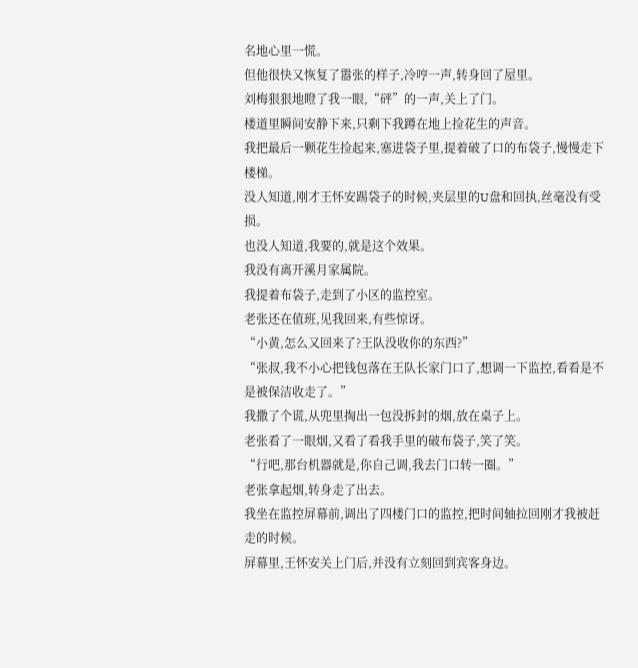名地心里一慌。
但他很快又恢复了嚣张的样子,冷哼一声,转身回了屋里。
刘梅狠狠地瞪了我一眼,“砰”的一声,关上了门。
楼道里瞬间安静下来,只剩下我蹲在地上捡花生的声音。
我把最后一颗花生捡起来,塞进袋子里,提着破了口的布袋子,慢慢走下楼梯。
没人知道,刚才王怀安踢袋子的时候,夹层里的U盘和回执,丝毫没有受损。
也没人知道,我要的,就是这个效果。
我没有离开溪月家属院。
我提着布袋子,走到了小区的监控室。
老张还在值班,见我回来,有些惊讶。
“小黄,怎么又回来了?王队没收你的东西?”
“张叔,我不小心把钱包落在王队长家门口了,想调一下监控,看看是不是被保洁收走了。”
我撒了个谎,从兜里掏出一包没拆封的烟,放在桌子上。
老张看了一眼烟,又看了看我手里的破布袋子,笑了笑。
“行吧,那台机器就是,你自己调,我去门口转一圈。”
老张拿起烟,转身走了出去。
我坐在监控屏幕前,调出了四楼门口的监控,把时间轴拉回刚才我被赶走的时候。
屏幕里,王怀安关上门后,并没有立刻回到宾客身边。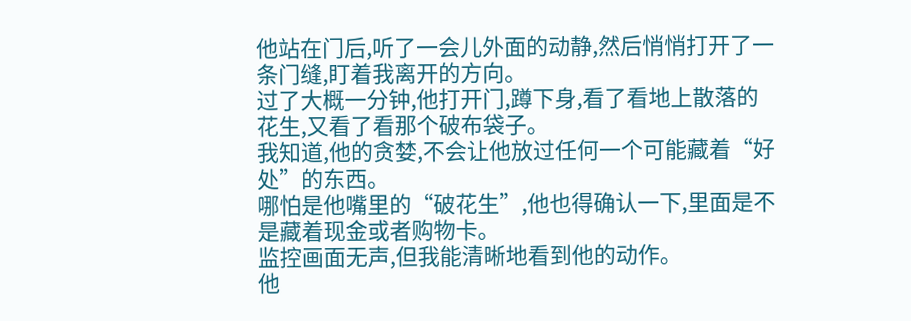他站在门后,听了一会儿外面的动静,然后悄悄打开了一条门缝,盯着我离开的方向。
过了大概一分钟,他打开门,蹲下身,看了看地上散落的花生,又看了看那个破布袋子。
我知道,他的贪婪,不会让他放过任何一个可能藏着“好处”的东西。
哪怕是他嘴里的“破花生”,他也得确认一下,里面是不是藏着现金或者购物卡。
监控画面无声,但我能清晰地看到他的动作。
他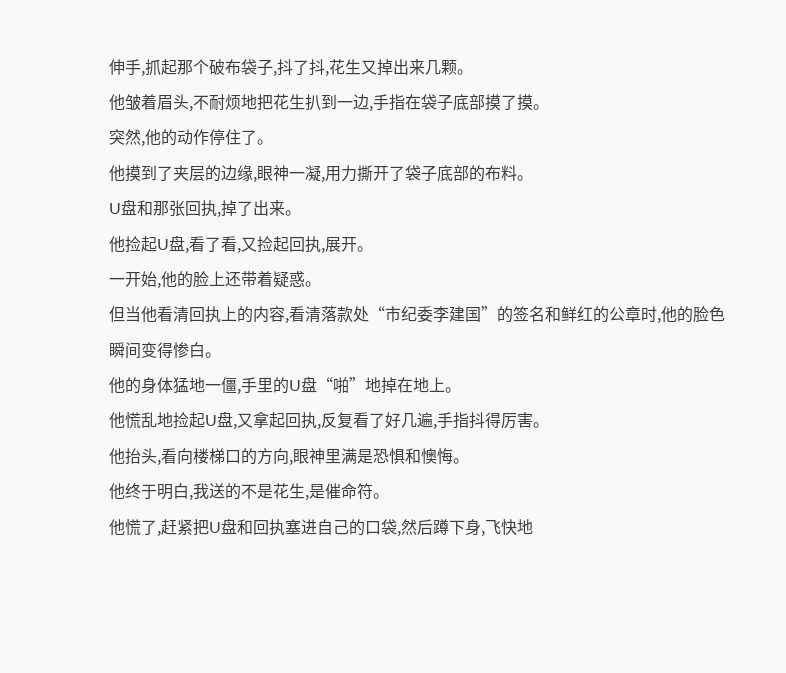伸手,抓起那个破布袋子,抖了抖,花生又掉出来几颗。
他皱着眉头,不耐烦地把花生扒到一边,手指在袋子底部摸了摸。
突然,他的动作停住了。
他摸到了夹层的边缘,眼神一凝,用力撕开了袋子底部的布料。
U盘和那张回执,掉了出来。
他捡起U盘,看了看,又捡起回执,展开。
一开始,他的脸上还带着疑惑。
但当他看清回执上的内容,看清落款处“市纪委李建国”的签名和鲜红的公章时,他的脸色瞬间变得惨白。
他的身体猛地一僵,手里的U盘“啪”地掉在地上。
他慌乱地捡起U盘,又拿起回执,反复看了好几遍,手指抖得厉害。
他抬头,看向楼梯口的方向,眼神里满是恐惧和懊悔。
他终于明白,我送的不是花生,是催命符。
他慌了,赶紧把U盘和回执塞进自己的口袋,然后蹲下身,飞快地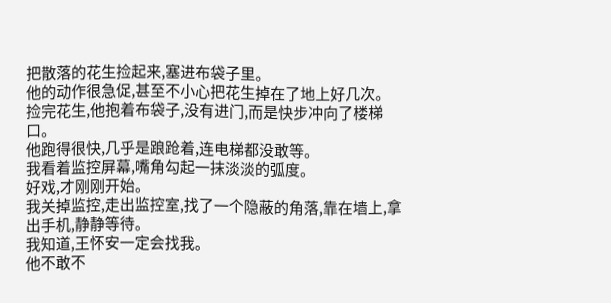把散落的花生捡起来,塞进布袋子里。
他的动作很急促,甚至不小心把花生掉在了地上好几次。
捡完花生,他抱着布袋子,没有进门,而是快步冲向了楼梯口。
他跑得很快,几乎是踉跄着,连电梯都没敢等。
我看着监控屏幕,嘴角勾起一抹淡淡的弧度。
好戏,才刚刚开始。
我关掉监控,走出监控室,找了一个隐蔽的角落,靠在墙上,拿出手机,静静等待。
我知道,王怀安一定会找我。
他不敢不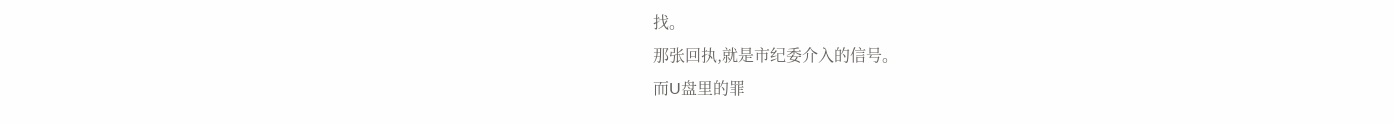找。
那张回执,就是市纪委介入的信号。
而U盘里的罪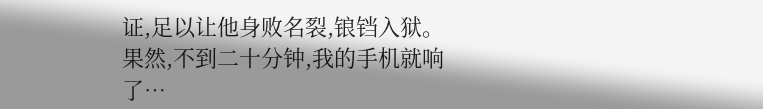证,足以让他身败名裂,锒铛入狱。
果然,不到二十分钟,我的手机就响了…